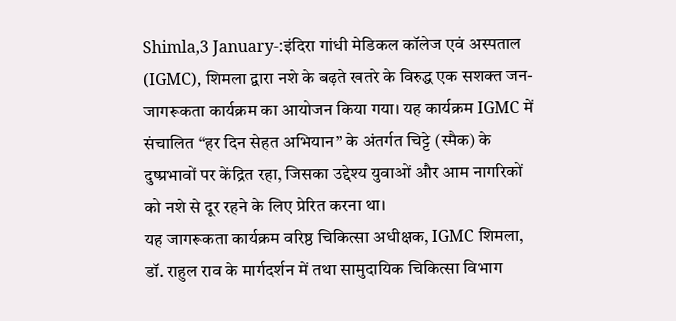Shimla,3 January-:इंदिरा गांधी मेडिकल कॉलेज एवं अस्पताल (IGMC), शिमला द्वारा नशे के बढ़ते खतरे के विरुद्ध एक सशक्त जन-जागरूकता कार्यक्रम का आयोजन किया गया। यह कार्यक्रम IGMC में संचालित “हर दिन सेहत अभियान” के अंतर्गत चिट्टे (स्मैक) के दुष्प्रभावों पर केंद्रित रहा, जिसका उद्देश्य युवाओं और आम नागरिकों को नशे से दूर रहने के लिए प्रेरित करना था।
यह जागरूकता कार्यक्रम वरिष्ठ चिकित्सा अधीक्षक, IGMC शिमला, डॉ. राहुल राव के मार्गदर्शन में तथा सामुदायिक चिकित्सा विभाग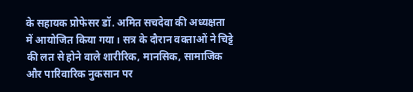के सहायक प्रोफेसर डॉ. अमित सचदेवा की अध्यक्षता में आयोजित किया गया। सत्र के दौरान वक्ताओं ने चिट्टे की लत से होने वाले शारीरिक, मानसिक, सामाजिक और पारिवारिक नुकसान पर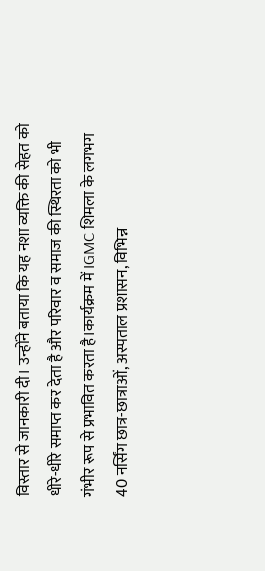विस्तार से जानकारी दी। उन्होंने बताया कि यह नशा व्यक्ति की सेहत को धीरे-धीरे समाप्त कर देता है और परिवार व समाज की स्थिरता को भी गंभीर रूप से प्रभावित करता है।कार्यक्रम में IGMC शिमला के लगभग 40 नर्सिंग छात्र-छात्राओं, अस्पताल प्रशासन, विभिन्न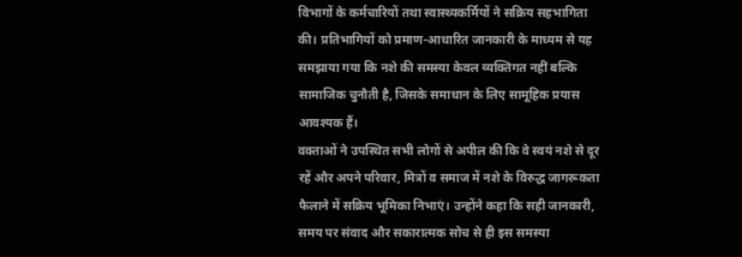विभागों के कर्मचारियों तथा स्वास्थ्यकर्मियों ने सक्रिय सहभागिता की। प्रतिभागियों को प्रमाण-आधारित जानकारी के माध्यम से यह समझाया गया कि नशे की समस्या केवल व्यक्तिगत नहीं बल्कि सामाजिक चुनौती है, जिसके समाधान के लिए सामूहिक प्रयास आवश्यक हैं।
वक्ताओं ने उपस्थित सभी लोगों से अपील की कि वे स्वयं नशे से दूर रहें और अपने परिवार, मित्रों व समाज में नशे के विरुद्ध जागरूकता फैलाने में सक्रिय भूमिका निभाएं। उन्होंने कहा कि सही जानकारी, समय पर संवाद और सकारात्मक सोच से ही इस समस्या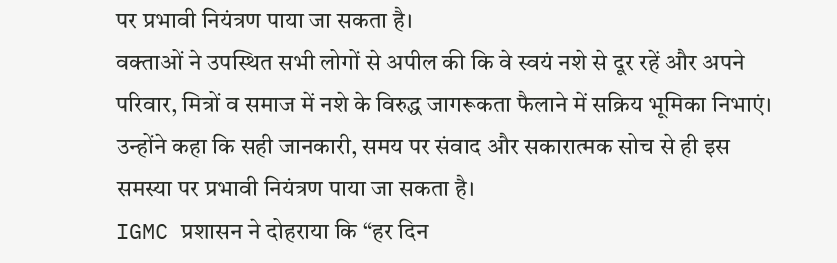पर प्रभावी नियंत्रण पाया जा सकता है।
वक्ताओं ने उपस्थित सभी लोगों से अपील की कि वे स्वयं नशे से दूर रहें और अपने परिवार, मित्रों व समाज में नशे के विरुद्ध जागरूकता फैलाने में सक्रिय भूमिका निभाएं। उन्होंने कहा कि सही जानकारी, समय पर संवाद और सकारात्मक सोच से ही इस समस्या पर प्रभावी नियंत्रण पाया जा सकता है।
IGMC प्रशासन ने दोहराया कि “हर दिन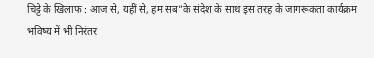चिट्टे के खिलाफ : आज से, यहीं से, हम सब”के संदेश के साथ इस तरह के जागरूकता कार्यक्रम भविष्य में भी निरंतर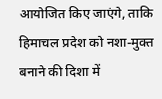आयोजित किए जाएंगे, ताकि हिमाचल प्रदेश को नशा-मुक्त बनाने की दिशा में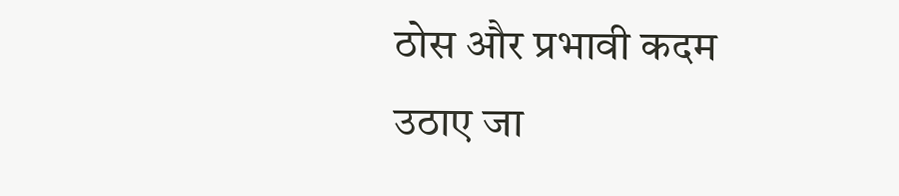ठोस और प्रभावी कदम उठाए जा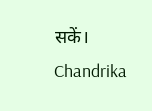सकें।
Chandrika